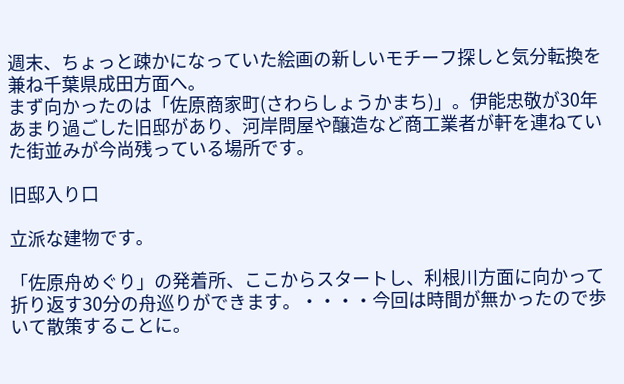週末、ちょっと疎かになっていた絵画の新しいモチーフ探しと気分転換を兼ね千葉県成田方面へ。
まず向かったのは「佐原商家町(さわらしょうかまち)」。伊能忠敬が30年あまり過ごした旧邸があり、河岸問屋や醸造など商工業者が軒を連ねていた街並みが今尚残っている場所です。

旧邸入り口

立派な建物です。

「佐原舟めぐり」の発着所、ここからスタートし、利根川方面に向かって折り返す30分の舟巡りができます。・・・・今回は時間が無かったので歩いて散策することに。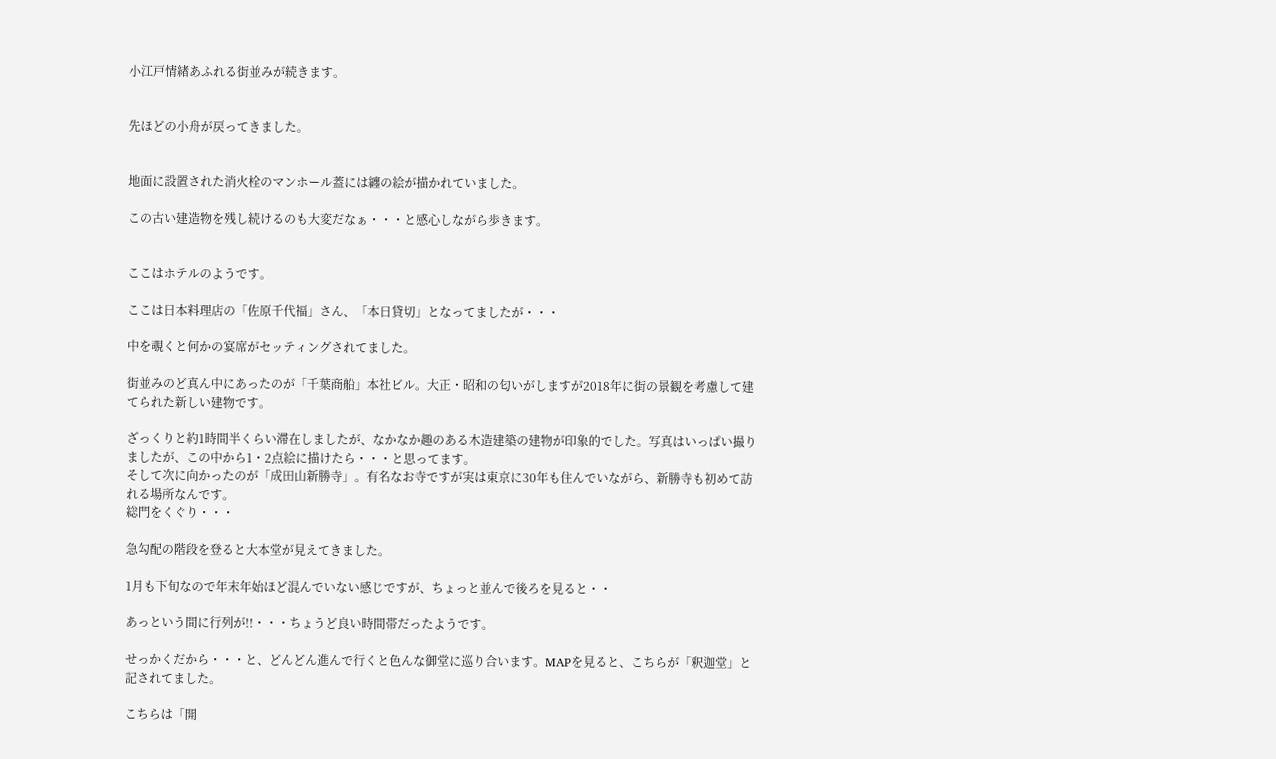小江戸情緖あふれる街並みが続きます。


先ほどの小舟が戻ってきました。


地面に設置された消火栓のマンホール蓋には纏の絵が描かれていました。

この古い建造物を残し続けるのも大変だなぁ・・・と感心しながら歩きます。


ここはホテルのようです。

ここは日本料理店の「佐原千代福」さん、「本日貸切」となってましたが・・・

中を覗くと何かの宴席がセッティングされてました。

街並みのど真ん中にあったのが「千葉商船」本社ビル。大正・昭和の匂いがしますが2018年に街の景観を考慮して建てられた新しい建物です。

ざっくりと約1時間半くらい滞在しましたが、なかなか趣のある木造建築の建物が印象的でした。写真はいっぱい撮りましたが、この中から1・2点絵に描けたら・・・と思ってます。
そして次に向かったのが「成田山新勝寺」。有名なお寺ですが実は東京に30年も住んでいながら、新勝寺も初めて訪れる場所なんです。
総門をくぐり・・・

急勾配の階段を登ると大本堂が見えてきました。

1月も下旬なので年末年始ほど混んでいない感じですが、ちょっと並んで後ろを見ると・・

あっという間に行列が!!・・・ちょうど良い時間帯だったようです。

せっかくだから・・・と、どんどん進んで行くと色んな御堂に巡り合います。MAPを見ると、こちらが「釈迦堂」と記されてました。

こちらは「開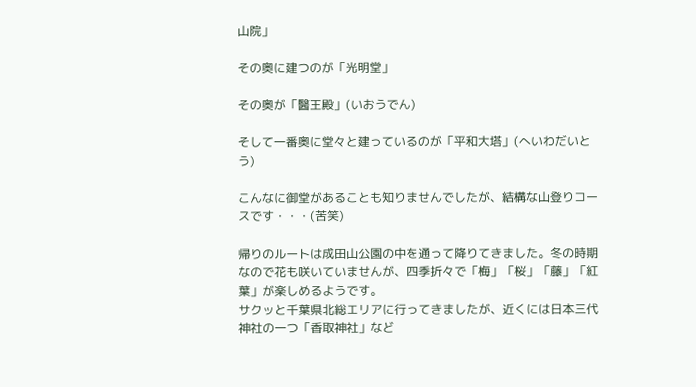山院」

その奥に建つのが「光明堂」

その奥が「醫王殿」(いおうでん)

そして一番奥に堂々と建っているのが「平和大塔」(へいわだいとう)

こんなに御堂があることも知りませんでしたが、結構な山登りコースです・・・(苦笑)

帰りのルートは成田山公園の中を通って降りてきました。冬の時期なので花も咲いていませんが、四季折々で「梅」「桜」「藤」「紅葉」が楽しめるようです。
サクッと千葉県北総エリアに行ってきましたが、近くには日本三代神社の一つ「香取神社」など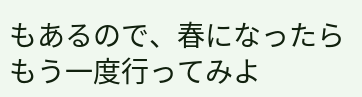もあるので、春になったらもう一度行ってみよ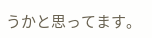うかと思ってます。